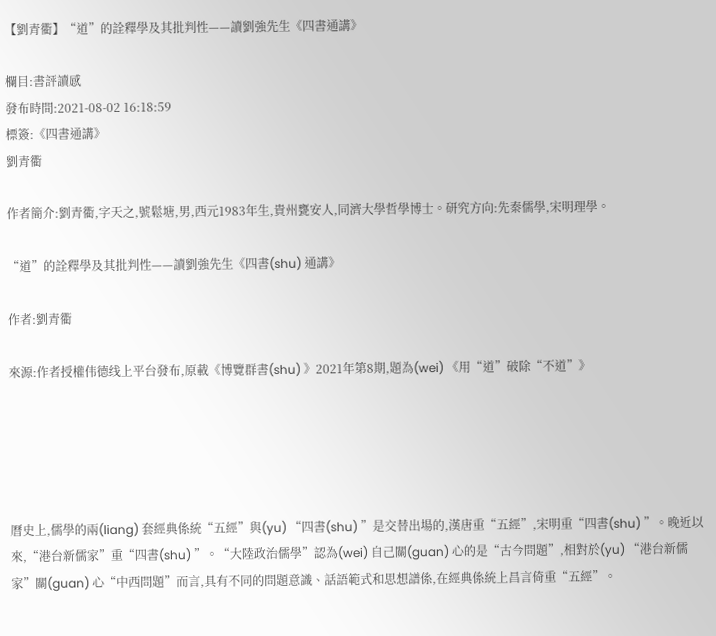【劉青衢】“道”的詮釋學及其批判性——讀劉強先生《四書通講》

欄目:書評讀感
發布時間:2021-08-02 16:18:59
標簽:《四書通講》
劉青衢

作者簡介:劉青衢,字天之,號鬆塘,男,西元1983年生,貴州甕安人,同濟大學哲學博士。研究方向:先秦儒學,宋明理學。

“道”的詮釋學及其批判性——讀劉強先生《四書(shu) 通講》

作者:劉青衢

來源:作者授權伟德线上平台發布,原載《博覽群書(shu) 》2021年第8期,題為(wei) 《用“道”破除“不道”》





曆史上,儒學的兩(liang) 套經典係統“五經”與(yu) “四書(shu) ”是交替出場的,漢唐重“五經”,宋明重“四書(shu) ”。晚近以來,“港台新儒家”重“四書(shu) ”。“大陸政治儒學”認為(wei) 自己關(guan) 心的是“古今問題”,相對於(yu) “港台新儒家”關(guan) 心“中西問題”而言,具有不同的問題意識、話語範式和思想譜係,在經典係統上昌言倚重“五經”。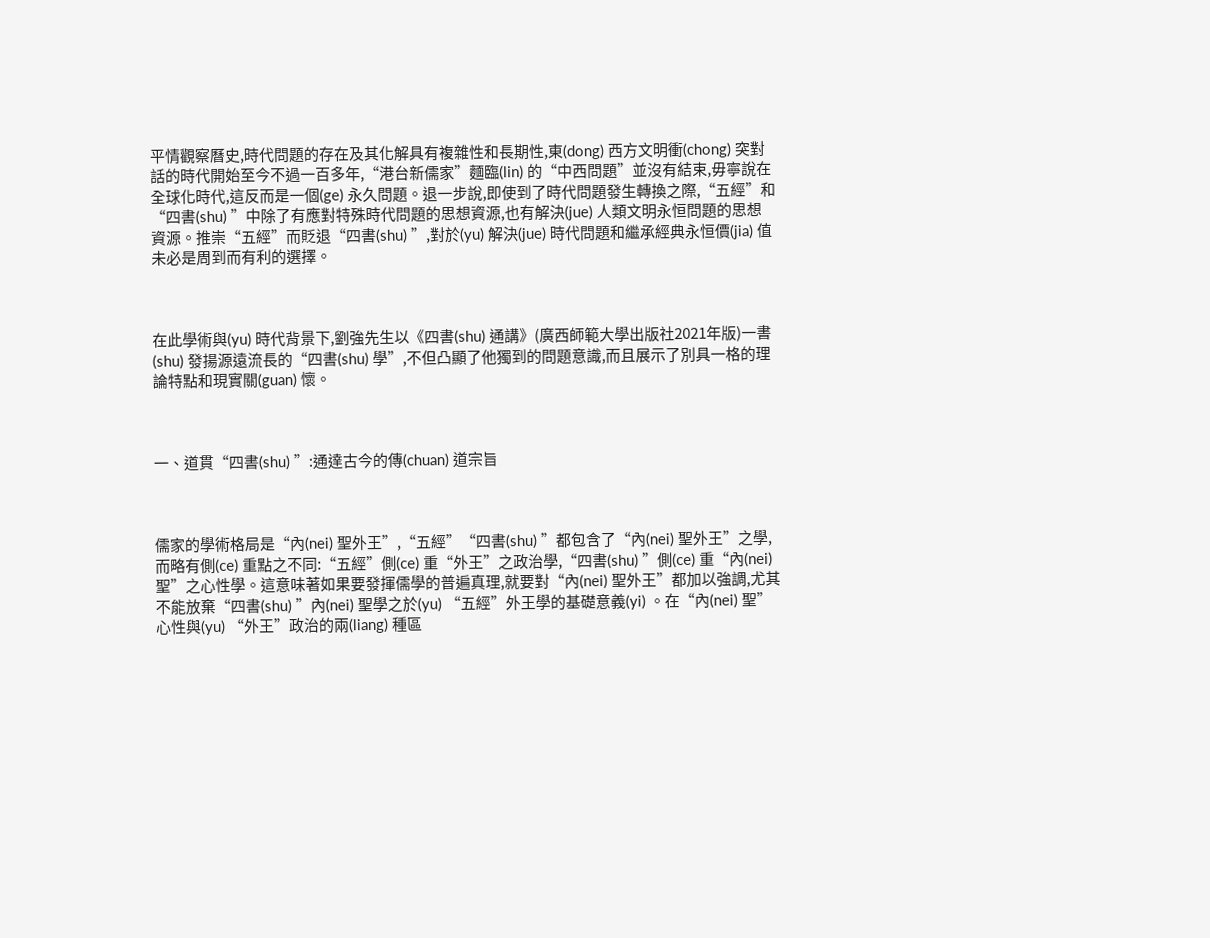平情觀察曆史,時代問題的存在及其化解具有複雜性和長期性,東(dong) 西方文明衝(chong) 突對話的時代開始至今不過一百多年,“港台新儒家”麵臨(lin) 的“中西問題”並沒有結束,毋寧說在全球化時代,這反而是一個(ge) 永久問題。退一步說,即使到了時代問題發生轉換之際,“五經”和“四書(shu) ”中除了有應對特殊時代問題的思想資源,也有解決(jue) 人類文明永恒問題的思想資源。推崇“五經”而貶退“四書(shu) ”,對於(yu) 解決(jue) 時代問題和繼承經典永恒價(jia) 值未必是周到而有利的選擇。



在此學術與(yu) 時代背景下,劉強先生以《四書(shu) 通講》(廣西師範大學出版社2021年版)一書(shu) 發揚源遠流長的“四書(shu) 學”,不但凸顯了他獨到的問題意識,而且展示了別具一格的理論特點和現實關(guan) 懷。



一、道貫“四書(shu) ”:通達古今的傳(chuan) 道宗旨



儒家的學術格局是“內(nei) 聖外王”,“五經”“四書(shu) ”都包含了“內(nei) 聖外王”之學,而略有側(ce) 重點之不同:“五經”側(ce) 重“外王”之政治學,“四書(shu) ”側(ce) 重“內(nei) 聖”之心性學。這意味著如果要發揮儒學的普遍真理,就要對“內(nei) 聖外王”都加以強調,尤其不能放棄“四書(shu) ”內(nei) 聖學之於(yu) “五經”外王學的基礎意義(yi) 。在“內(nei) 聖”心性與(yu) “外王”政治的兩(liang) 種區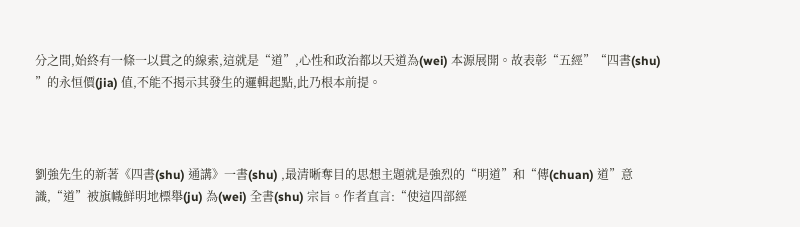分之間,始終有一條一以貫之的線索,這就是“道”,心性和政治都以天道為(wei) 本源展開。故表彰“五經”“四書(shu) ”的永恒價(jia) 值,不能不揭示其發生的邏輯起點,此乃根本前提。



劉強先生的新著《四書(shu) 通講》一書(shu) ,最清晰奪目的思想主題就是強烈的“明道”和“傳(chuan) 道”意識,“道”被旗幟鮮明地標舉(ju) 為(wei) 全書(shu) 宗旨。作者直言:“使這四部經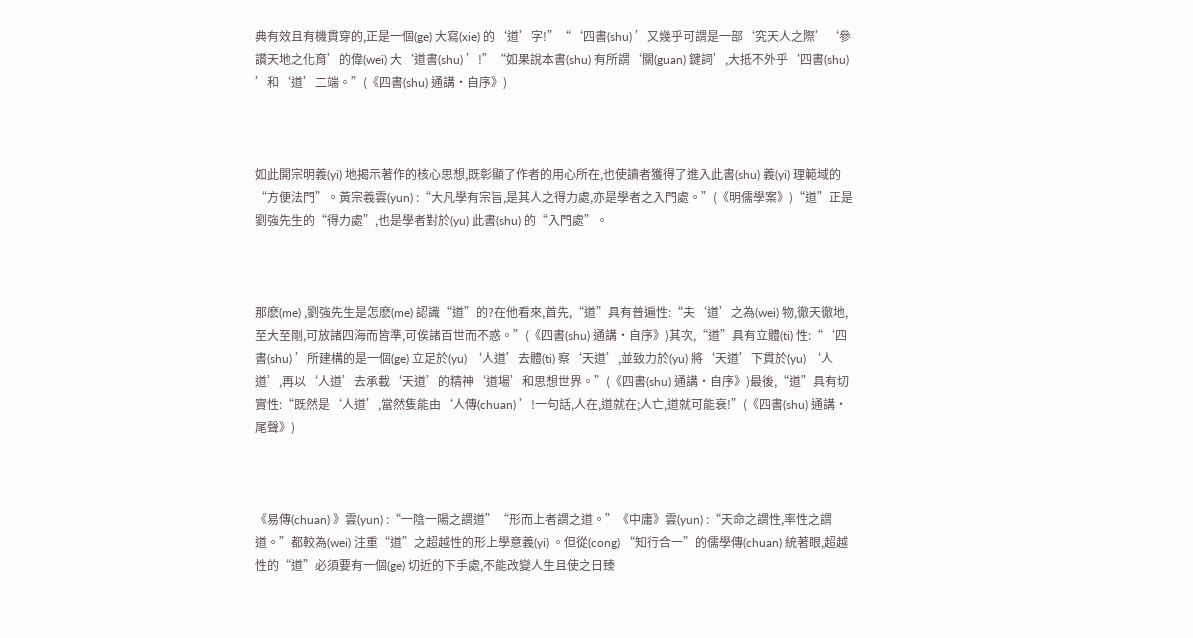典有效且有機貫穿的,正是一個(ge) 大寫(xie) 的‘道’字!”“‘四書(shu) ’又幾乎可謂是一部‘究天人之際’‘參讚天地之化育’的偉(wei) 大‘道書(shu) ’!”“如果說本書(shu) 有所謂‘關(guan) 鍵詞’,大抵不外乎‘四書(shu) ’和‘道’二端。”(《四書(shu) 通講·自序》)



如此開宗明義(yi) 地揭示著作的核心思想,既彰顯了作者的用心所在,也使讀者獲得了進入此書(shu) 義(yi) 理範域的“方便法門”。黃宗羲雲(yun) :“大凡學有宗旨,是其人之得力處,亦是學者之入門處。”(《明儒學案》)“道”正是劉強先生的“得力處”,也是學者對於(yu) 此書(shu) 的“入門處”。



那麽(me) ,劉強先生是怎麽(me) 認識“道”的?在他看來,首先,“道”具有普遍性:“夫‘道’之為(wei) 物,徹天徹地,至大至剛,可放諸四海而皆準,可俟諸百世而不惑。”(《四書(shu) 通講·自序》)其次,“道”具有立體(ti) 性:“‘四書(shu) ’所建構的是一個(ge) 立足於(yu) ‘人道’去體(ti) 察‘天道’,並致力於(yu) 將‘天道’下貫於(yu) ‘人道’,再以‘人道’去承載‘天道’的精神‘道場’和思想世界。”(《四書(shu) 通講·自序》)最後,“道”具有切實性:“既然是‘人道’,當然隻能由‘人傳(chuan) ’!一句話,人在,道就在;人亡,道就可能衰!”(《四書(shu) 通講·尾聲》)



《易傳(chuan) 》雲(yun) :“一陰一陽之謂道”“形而上者謂之道。”《中庸》雲(yun) :“天命之謂性,率性之謂道。”都較為(wei) 注重“道”之超越性的形上學意義(yi) 。但從(cong) “知行合一”的儒學傳(chuan) 統著眼,超越性的“道”必須要有一個(ge) 切近的下手處,不能改變人生且使之日臻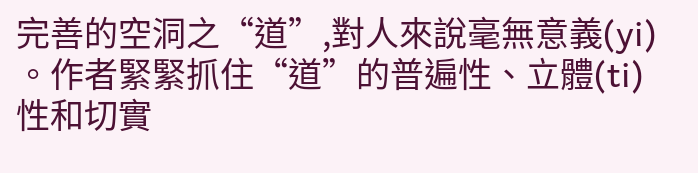完善的空洞之“道”,對人來說毫無意義(yi) 。作者緊緊抓住“道”的普遍性、立體(ti) 性和切實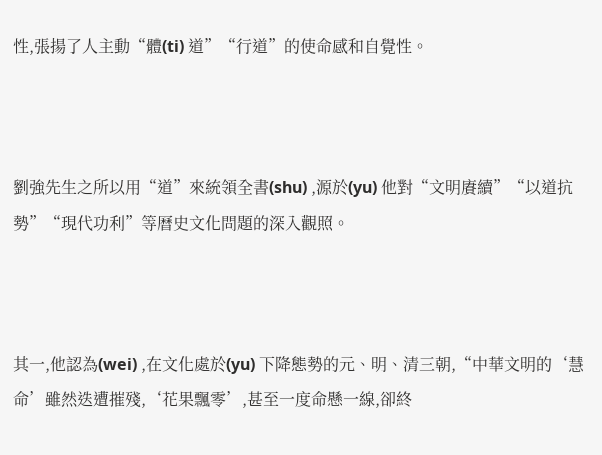性,張揚了人主動“體(ti) 道”“行道”的使命感和自覺性。



劉強先生之所以用“道”來統領全書(shu) ,源於(yu) 他對“文明賡續”“以道抗勢”“現代功利”等曆史文化問題的深入觀照。



其一,他認為(wei) ,在文化處於(yu) 下降態勢的元、明、清三朝,“中華文明的‘慧命’雖然迭遭摧殘,‘花果飄零’,甚至一度命懸一線,卻終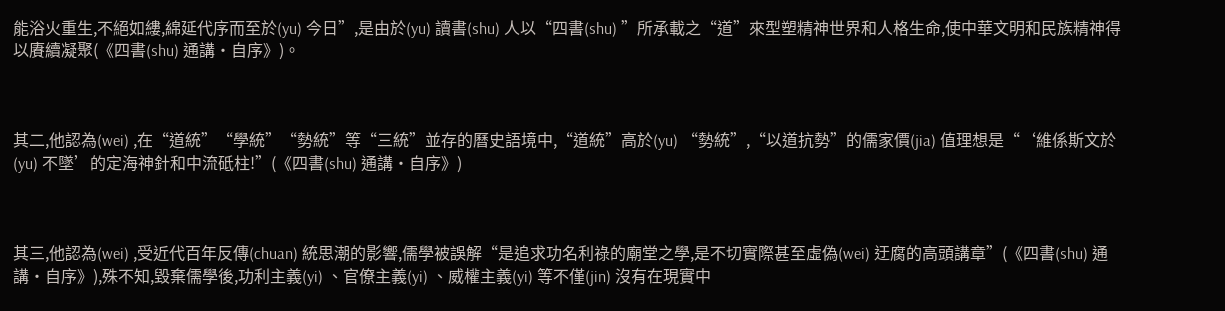能浴火重生,不絕如縷,綿延代序而至於(yu) 今日”,是由於(yu) 讀書(shu) 人以“四書(shu) ”所承載之“道”來型塑精神世界和人格生命,使中華文明和民族精神得以賡續凝聚(《四書(shu) 通講·自序》)。



其二,他認為(wei) ,在“道統”“學統”“勢統”等“三統”並存的曆史語境中,“道統”高於(yu) “勢統”,“以道抗勢”的儒家價(jia) 值理想是“‘維係斯文於(yu) 不墜’的定海神針和中流砥柱!”(《四書(shu) 通講·自序》)



其三,他認為(wei) ,受近代百年反傳(chuan) 統思潮的影響,儒學被誤解“是追求功名利祿的廟堂之學,是不切實際甚至虛偽(wei) 迂腐的高頭講章”(《四書(shu) 通講·自序》),殊不知,毀棄儒學後,功利主義(yi) 、官僚主義(yi) 、威權主義(yi) 等不僅(jin) 沒有在現實中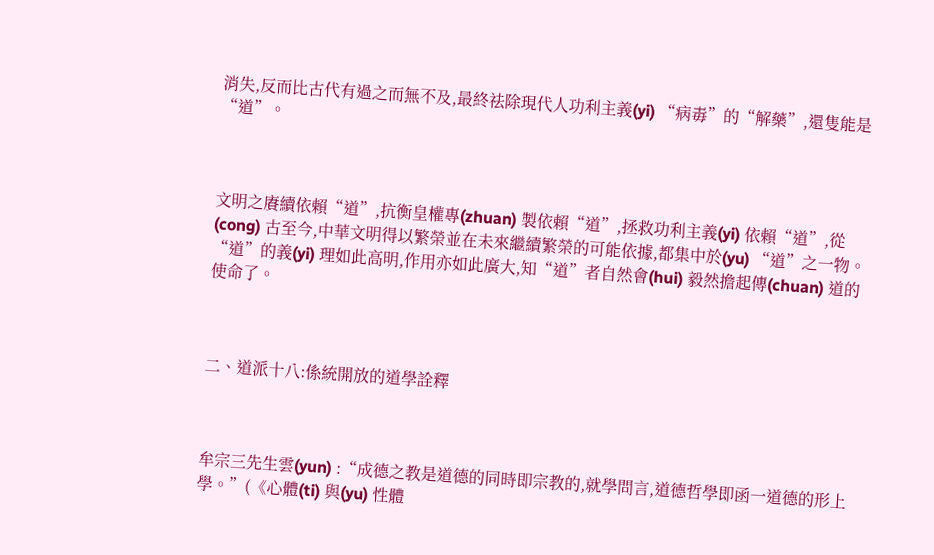消失,反而比古代有過之而無不及,最終祛除現代人功利主義(yi) “病毒”的“解藥”,還隻能是“道”。



文明之賡續依賴“道”,抗衡皇權專(zhuan) 製依賴“道”,拯救功利主義(yi) 依賴“道”,從(cong) 古至今,中華文明得以繁榮並在未來繼續繁榮的可能依據,都集中於(yu) “道”之一物。“道”的義(yi) 理如此高明,作用亦如此廣大,知“道”者自然會(hui) 毅然擔起傳(chuan) 道的使命了。



二、道派十八:係統開放的道學詮釋



牟宗三先生雲(yun) :“成德之教是道德的同時即宗教的,就學問言,道德哲學即函一道德的形上學。”(《心體(ti) 與(yu) 性體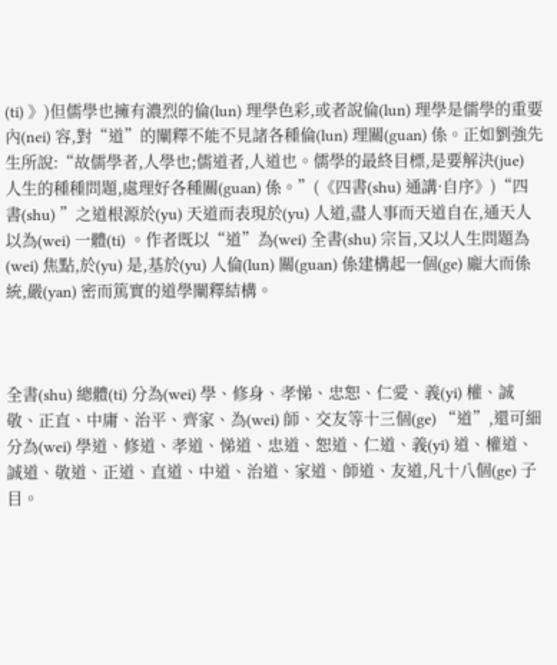(ti) 》)但儒學也擁有濃烈的倫(lun) 理學色彩,或者說倫(lun) 理學是儒學的重要內(nei) 容,對“道”的闡釋不能不見諸各種倫(lun) 理關(guan) 係。正如劉強先生所說:“故儒學者,人學也;儒道者,人道也。儒學的最終目標,是要解決(jue) 人生的種種問題,處理好各種關(guan) 係。”(《四書(shu) 通講·自序》)“四書(shu) ”之道根源於(yu) 天道而表現於(yu) 人道,盡人事而天道自在,通天人以為(wei) 一體(ti) 。作者既以“道”為(wei) 全書(shu) 宗旨,又以人生問題為(wei) 焦點,於(yu) 是,基於(yu) 人倫(lun) 關(guan) 係建構起一個(ge) 龐大而係統,嚴(yan) 密而篤實的道學闡釋結構。



全書(shu) 總體(ti) 分為(wei) 學、修身、孝悌、忠恕、仁愛、義(yi) 權、誠敬、正直、中庸、治平、齊家、為(wei) 師、交友等十三個(ge) “道”,還可細分為(wei) 學道、修道、孝道、悌道、忠道、恕道、仁道、義(yi) 道、權道、誠道、敬道、正道、直道、中道、治道、家道、師道、友道,凡十八個(ge) 子目。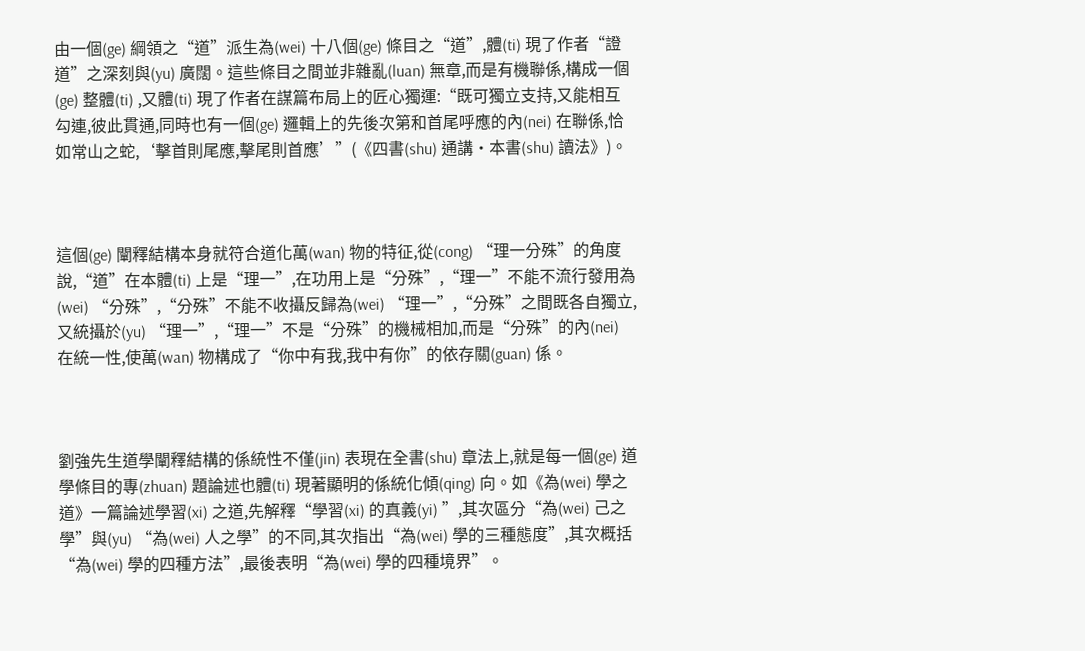由一個(ge) 綱領之“道”派生為(wei) 十八個(ge) 條目之“道”,體(ti) 現了作者“證道”之深刻與(yu) 廣闊。這些條目之間並非雜亂(luan) 無章,而是有機聯係,構成一個(ge) 整體(ti) ,又體(ti) 現了作者在謀篇布局上的匠心獨運:“既可獨立支持,又能相互勾連,彼此貫通,同時也有一個(ge) 邏輯上的先後次第和首尾呼應的內(nei) 在聯係,恰如常山之蛇,‘擊首則尾應,擊尾則首應’”(《四書(shu) 通講·本書(shu) 讀法》)。



這個(ge) 闡釋結構本身就符合道化萬(wan) 物的特征,從(cong) “理一分殊”的角度說,“道”在本體(ti) 上是“理一”,在功用上是“分殊”,“理一”不能不流行發用為(wei) “分殊”,“分殊”不能不收攝反歸為(wei) “理一”,“分殊”之間既各自獨立,又統攝於(yu) “理一”,“理一”不是“分殊”的機械相加,而是“分殊”的內(nei) 在統一性,使萬(wan) 物構成了“你中有我,我中有你”的依存關(guan) 係。



劉強先生道學闡釋結構的係統性不僅(jin) 表現在全書(shu) 章法上,就是每一個(ge) 道學條目的專(zhuan) 題論述也體(ti) 現著顯明的係統化傾(qing) 向。如《為(wei) 學之道》一篇論述學習(xi) 之道,先解釋“學習(xi) 的真義(yi) ”,其次區分“為(wei) 己之學”與(yu) “為(wei) 人之學”的不同,其次指出“為(wei) 學的三種態度”,其次概括“為(wei) 學的四種方法”,最後表明“為(wei) 學的四種境界”。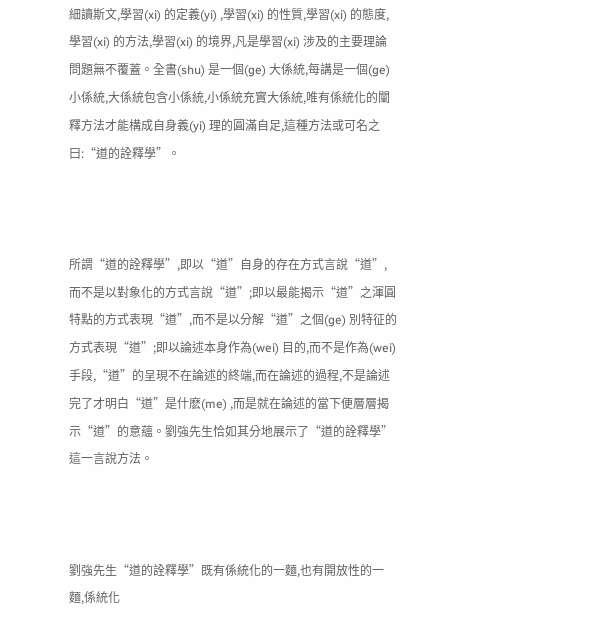細讀斯文,學習(xi) 的定義(yi) ,學習(xi) 的性質,學習(xi) 的態度,學習(xi) 的方法,學習(xi) 的境界,凡是學習(xi) 涉及的主要理論問題無不覆蓋。全書(shu) 是一個(ge) 大係統,每講是一個(ge) 小係統,大係統包含小係統,小係統充實大係統,唯有係統化的闡釋方法才能構成自身義(yi) 理的圓滿自足,這種方法或可名之曰:“道的詮釋學”。



所謂“道的詮釋學”,即以“道”自身的存在方式言說“道”,而不是以對象化的方式言說“道”;即以最能揭示“道”之渾圓特點的方式表現“道”,而不是以分解“道”之個(ge) 別特征的方式表現“道”;即以論述本身作為(wei) 目的,而不是作為(wei) 手段,“道”的呈現不在論述的終端,而在論述的過程,不是論述完了才明白“道”是什麽(me) ,而是就在論述的當下便層層揭示“道”的意蘊。劉強先生恰如其分地展示了“道的詮釋學”這一言說方法。



劉強先生“道的詮釋學”既有係統化的一麵,也有開放性的一麵,係統化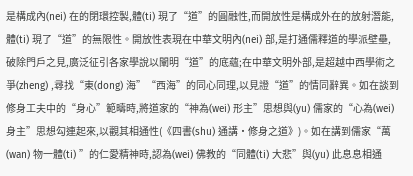是構成內(nei) 在的閉環控製,體(ti) 現了“道”的圓融性,而開放性是構成外在的放射潛能,體(ti) 現了“道”的無限性。開放性表現在中華文明內(nei) 部,是打通儒釋道的學派壁壘,破除門戶之見,廣泛征引各家學說以闡明“道”的底蘊;在中華文明外部,是超越中西學術之爭(zheng) ,尋找“東(dong) 海”“西海”的同心同理,以見證“道”的情同辭異。如在談到修身工夫中的“身心”範疇時,將道家的“神為(wei) 形主”思想與(yu) 儒家的“心為(wei) 身主”思想勾連起來,以觀其相通性(《四書(shu) 通講·修身之道》)。如在講到儒家“萬(wan) 物一體(ti) ”的仁愛精神時,認為(wei) 佛教的“同體(ti) 大悲”與(yu) 此息息相通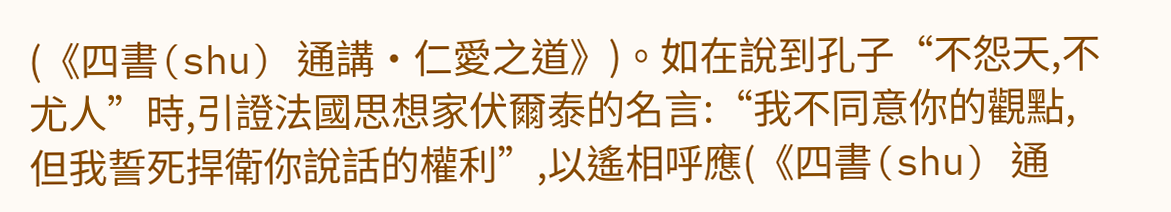(《四書(shu) 通講·仁愛之道》)。如在說到孔子“不怨天,不尤人”時,引證法國思想家伏爾泰的名言:“我不同意你的觀點,但我誓死捍衛你說話的權利”,以遙相呼應(《四書(shu) 通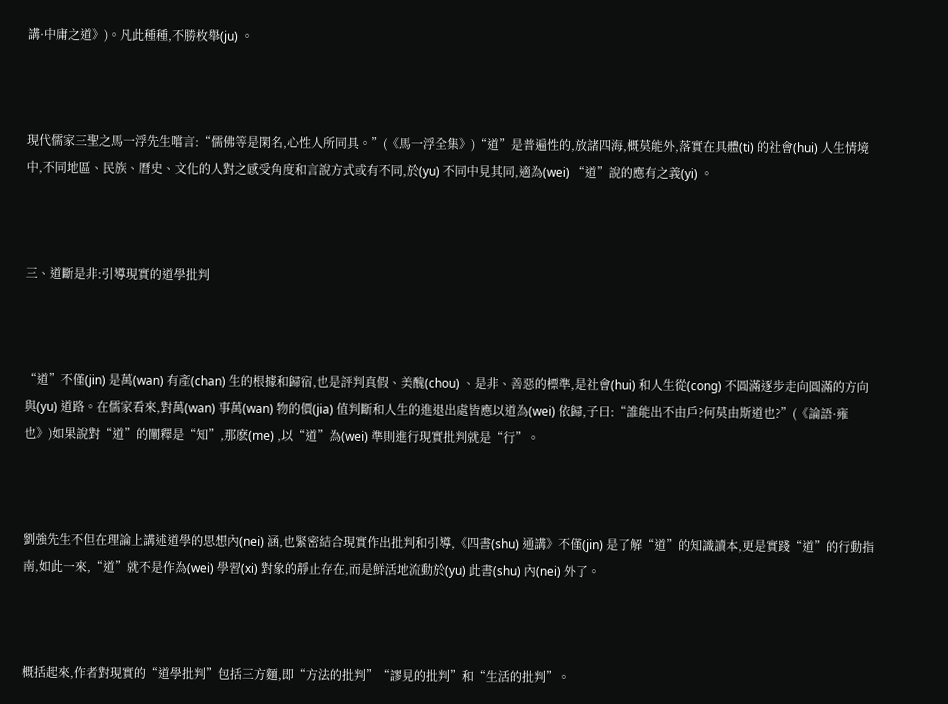講·中庸之道》)。凡此種種,不勝枚舉(ju) 。



現代儒家三聖之馬一浮先生嚐言:“儒佛等是閑名,心性人所同具。”(《馬一浮全集》)“道”是普遍性的,放諸四海,概莫能外,落實在具體(ti) 的社會(hui) 人生情境中,不同地區、民族、曆史、文化的人對之感受角度和言說方式或有不同,於(yu) 不同中見其同,適為(wei) “道”說的應有之義(yi) 。



三、道斷是非:引導現實的道學批判



“道”不僅(jin) 是萬(wan) 有產(chan) 生的根據和歸宿,也是評判真假、美醜(chou) 、是非、善惡的標準,是社會(hui) 和人生從(cong) 不圓滿逐步走向圓滿的方向與(yu) 道路。在儒家看來,對萬(wan) 事萬(wan) 物的價(jia) 值判斷和人生的進退出處皆應以道為(wei) 依歸,子曰:“誰能出不由戶?何莫由斯道也?”(《論語·雍也》)如果說對“道”的闡釋是“知”,那麽(me) ,以“道”為(wei) 準則進行現實批判就是“行”。



劉強先生不但在理論上講述道學的思想內(nei) 涵,也緊密結合現實作出批判和引導,《四書(shu) 通講》不僅(jin) 是了解“道”的知識讀本,更是實踐“道”的行動指南,如此一來,“道”就不是作為(wei) 學習(xi) 對象的靜止存在,而是鮮活地流動於(yu) 此書(shu) 內(nei) 外了。



概括起來,作者對現實的“道學批判”包括三方麵,即“方法的批判”“謬見的批判”和“生活的批判”。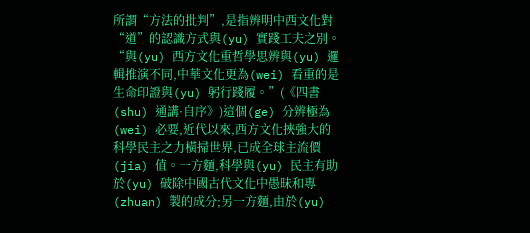所謂“方法的批判”,是指辨明中西文化對“道”的認識方式與(yu) 實踐工夫之別。“與(yu) 西方文化重哲學思辨與(yu) 邏輯推演不同,中華文化更為(wei) 看重的是生命印證與(yu) 躬行踐履。”(《四書(shu) 通講·自序》)這個(ge) 分辨極為(wei) 必要,近代以來,西方文化挾強大的科學民主之力橫掃世界,已成全球主流價(jia) 值。一方麵,科學與(yu) 民主有助於(yu) 破除中國古代文化中愚昧和專(zhuan) 製的成分;另一方麵,由於(yu)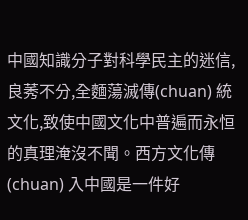中國知識分子對科學民主的迷信,良莠不分,全麵蕩滅傳(chuan) 統文化,致使中國文化中普遍而永恒的真理淹沒不聞。西方文化傳(chuan) 入中國是一件好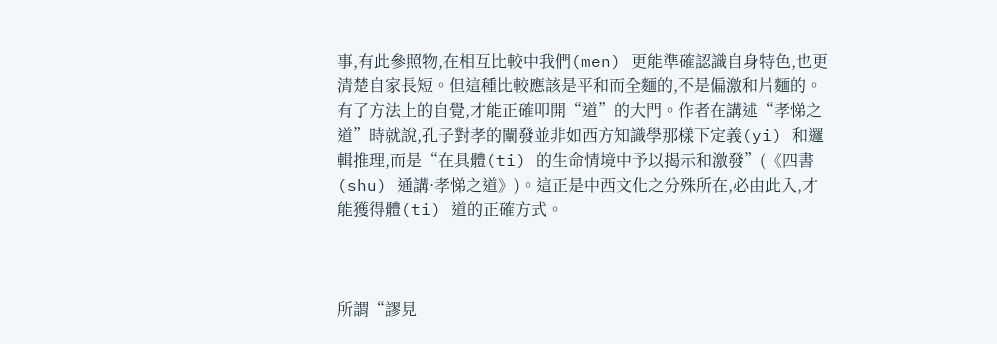事,有此參照物,在相互比較中我們(men) 更能準確認識自身特色,也更清楚自家長短。但這種比較應該是平和而全麵的,不是偏激和片麵的。有了方法上的自覺,才能正確叩開“道”的大門。作者在講述“孝悌之道”時就說,孔子對孝的闡發並非如西方知識學那樣下定義(yi) 和邏輯推理,而是“在具體(ti) 的生命情境中予以揭示和激發”(《四書(shu) 通講·孝悌之道》)。這正是中西文化之分殊所在,必由此入,才能獲得體(ti) 道的正確方式。



所謂“謬見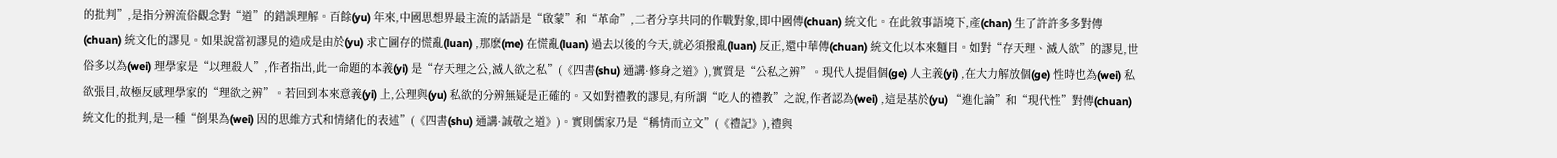的批判”,是指分辨流俗觀念對“道”的錯誤理解。百餘(yu) 年來,中國思想界最主流的話語是“啟蒙”和“革命”,二者分享共同的作戰對象,即中國傳(chuan) 統文化。在此敘事語境下,產(chan) 生了許許多多對傳(chuan) 統文化的謬見。如果說當初謬見的造成是由於(yu) 求亡圖存的慌亂(luan) ,那麽(me) 在慌亂(luan) 過去以後的今天,就必須撥亂(luan) 反正,還中華傳(chuan) 統文化以本來麵目。如對“存天理、滅人欲”的謬見,世俗多以為(wei) 理學家是“以理殺人”,作者指出,此一命題的本義(yi) 是“存天理之公,滅人欲之私”(《四書(shu) 通講·修身之道》),實質是“公私之辨”。現代人提倡個(ge) 人主義(yi) ,在大力解放個(ge) 性時也為(wei) 私欲張目,故極反感理學家的“理欲之辨”。若回到本來意義(yi) 上,公理與(yu) 私欲的分辨無疑是正確的。又如對禮教的謬見,有所謂“吃人的禮教”之說,作者認為(wei) ,這是基於(yu) “進化論”和“現代性”對傳(chuan) 統文化的批判,是一種“倒果為(wei) 因的思維方式和情緒化的表述”(《四書(shu) 通講·誠敬之道》)。實則儒家乃是“稱情而立文”(《禮記》),禮與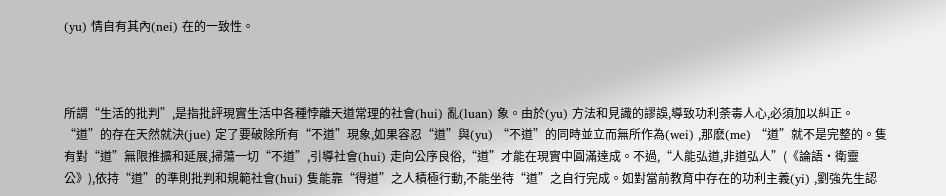(yu) 情自有其內(nei) 在的一致性。



所謂“生活的批判”,是指批評現實生活中各種悖離天道常理的社會(hui) 亂(luan) 象。由於(yu) 方法和見識的謬誤,導致功利荼毒人心,必須加以糾正。“道”的存在天然就決(jue) 定了要破除所有“不道”現象,如果容忍“道”與(yu) “不道”的同時並立而無所作為(wei) ,那麽(me) “道”就不是完整的。隻有對“道”無限推擴和延展,掃蕩一切“不道”,引導社會(hui) 走向公序良俗,“道”才能在現實中圓滿達成。不過,“人能弘道,非道弘人”(《論語·衛靈公》),依持“道”的準則批判和規範社會(hui) 隻能靠“得道”之人積極行動,不能坐待“道”之自行完成。如對當前教育中存在的功利主義(yi) ,劉強先生認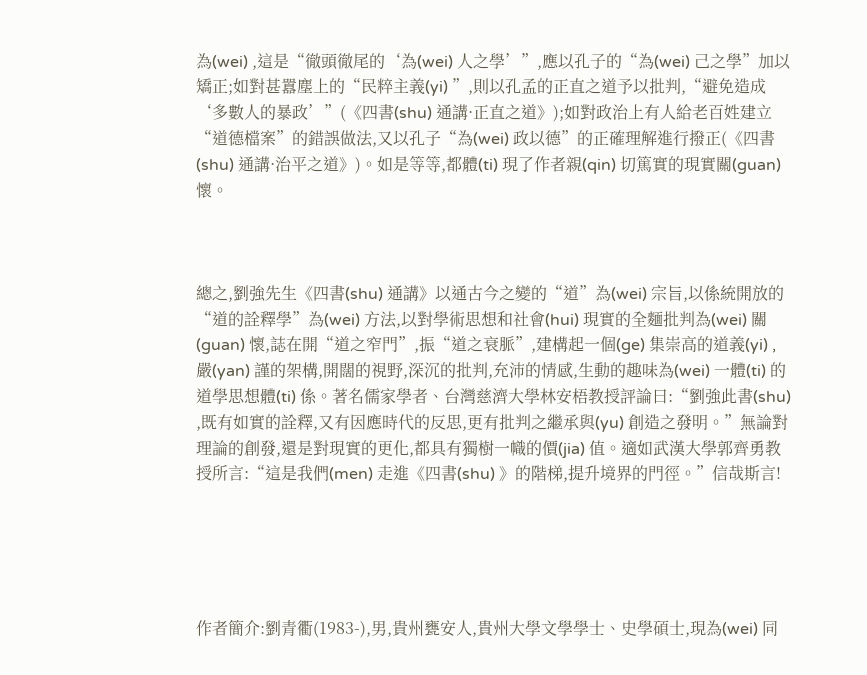為(wei) ,這是“徹頭徹尾的‘為(wei) 人之學’”,應以孔子的“為(wei) 己之學”加以矯正;如對甚囂塵上的“民粹主義(yi) ”,則以孔孟的正直之道予以批判,“避免造成‘多數人的暴政’”(《四書(shu) 通講·正直之道》);如對政治上有人給老百姓建立“道德檔案”的錯誤做法,又以孔子“為(wei) 政以德”的正確理解進行撥正(《四書(shu) 通講·治平之道》)。如是等等,都體(ti) 現了作者親(qin) 切篤實的現實關(guan) 懷。



總之,劉強先生《四書(shu) 通講》以通古今之變的“道”為(wei) 宗旨,以係統開放的“道的詮釋學”為(wei) 方法,以對學術思想和社會(hui) 現實的全麵批判為(wei) 關(guan) 懷,誌在開“道之窄門”,振“道之衰脈”,建構起一個(ge) 集崇高的道義(yi) ,嚴(yan) 謹的架構,開闊的視野,深沉的批判,充沛的情感,生動的趣味為(wei) 一體(ti) 的道學思想體(ti) 係。著名儒家學者、台灣慈濟大學林安梧教授評論曰:“劉強此書(shu) ,既有如實的詮釋,又有因應時代的反思,更有批判之繼承與(yu) 創造之發明。”無論對理論的創發,還是對現實的更化,都具有獨樹一幟的價(jia) 值。適如武漢大學郭齊勇教授所言:“這是我們(men) 走進《四書(shu) 》的階梯,提升境界的門徑。”信哉斯言!





作者簡介:劉青衢(1983-),男,貴州甕安人,貴州大學文學學士、史學碩士,現為(wei) 同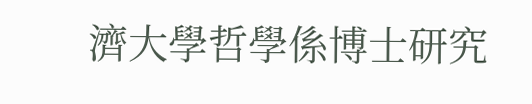濟大學哲學係博士研究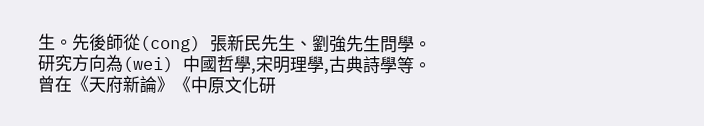生。先後師從(cong) 張新民先生、劉強先生問學。研究方向為(wei) 中國哲學,宋明理學,古典詩學等。曾在《天府新論》《中原文化研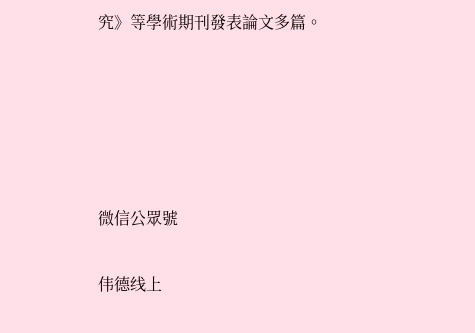究》等學術期刊發表論文多篇。





微信公眾號

伟德线上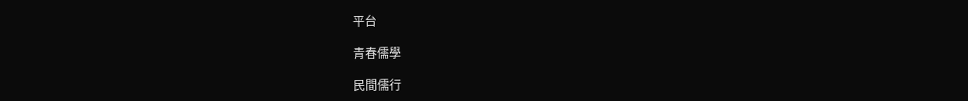平台

青春儒學

民間儒行